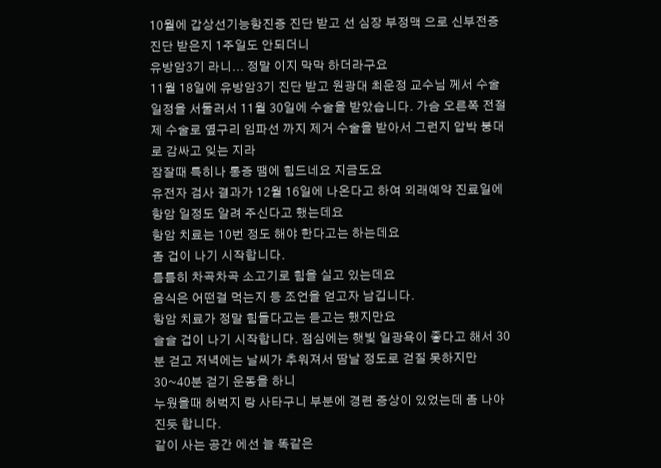10월에 갑상선기능항진증 진단 받고 선 심장 부정맥 으로 신부전증 진단 받은지 1주일도 안되더니
유방암3기 라니... 정말 이지 막막 하더라구요
11월 18일에 유방암3기 진단 받고 원광대 최운정 교수님 께서 수술 일정을 서둘러서 11월 30일에 수술을 받았습니다. 가슴 오른쪽 전절제 수술로 옆구리 임파선 까지 제거 수술을 받아서 그런지 압박 붕대로 감싸고 잊는 지라
잠잘때 특히나 통증 땜에 힘드네요 지금도요
유전자 검사 결과가 12월 16일에 나온다고 하여 외래예약 진료일에 항암 일정도 알려 주신다고 했는데요
항암 치료는 10번 정도 해야 한다고는 하는데요
좀 겁이 나기 시작합니다.
틈틈히 차곡차곡 소고기로 힘을 실고 있는데요
음식은 어떤걸 먹는지 등 조언을 얻고자 남깁니다.
항암 치료가 정말 힘들다고는 듣고는 했지만요
슬슬 겁이 나기 시작합니다. 점심에는 햇빛 일광욕이 좋다고 해서 30분 걷고 저녁에는 날씨가 추워져서 땀날 정도로 걷질 못하지만 30~40분 걷기 운동을 하니
누웠을때 허벅지 랑 사타구니 부분에 경련 증상이 있었는데 좀 나아 진듯 합니다.
같이 사는 공간 에선 늘 똑같은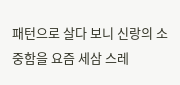패턴으로 살다 보니 신랑의 소중함을 요즘 세삼 스레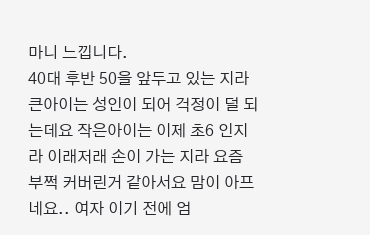마니 느낍니다.
40대 후반 50을 앞두고 있는 지라 큰아이는 성인이 되어 걱정이 덜 되는데요 작은아이는 이제 초6 인지라 이래저래 손이 가는 지라 요즘 부쩍 커버린거 같아서요 맘이 아프네요.. 여자 이기 전에 엄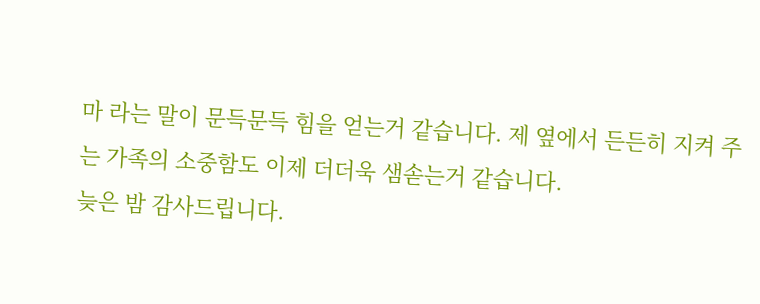마 라는 말이 문득문득 힘을 얻는거 같습니다. 제 옆에서 든든히 지켜 주는 가족의 소중함도 이제 더더욱 샘솓는거 같습니다.
늦은 밤 감사드립니다.